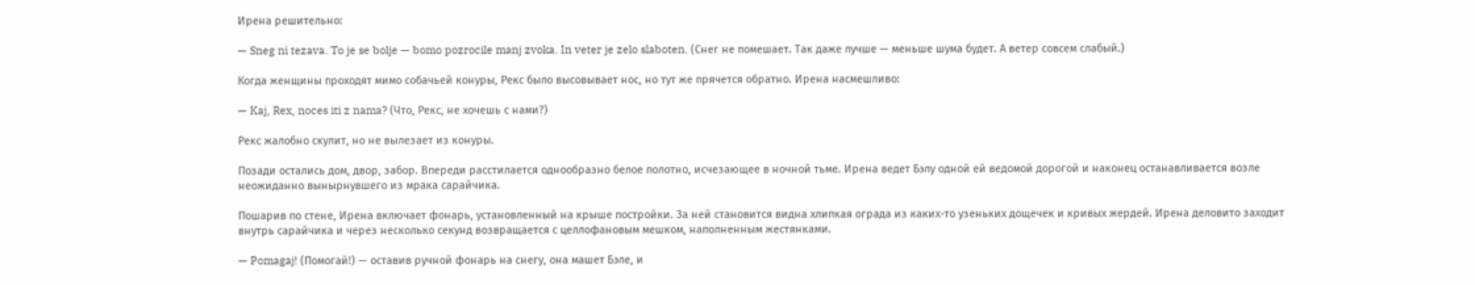Ирена решительно:

— Sneg ni tezava. To je se bolje — bomo pozrocile manj zvoka. In veter je zelo slaboten. (Снег не помешает. Так даже лучше — меньше шума будет. А ветер совсем слабый.)

Когда женщины проходят мимо собачьей конуры, Рекс было высовывает нос, но тут же прячется обратно. Ирена насмешливо:

— Kaj, Rex, noces iti z nama? (Что, Рекс, не хочешь с нами?)

Рекс жалобно скулит, но не вылезает из конуры.

Позади остались дом, двор, забор. Впереди расстилается однообразно белое полотно, исчезающее в ночной тьме. Ирена ведет Бэлу одной ей ведомой дорогой и наконец останавливается возле неожиданно вынырнувшего из мрака сарайчика.

Пошарив по стене, Ирена включает фонарь, установленный на крыше постройки. За ней становится видна хлипкая ограда из каких-то узеньких дощечек и кривых жердей. Ирена деловито заходит внутрь сарайчика и через несколько секунд возвращается с целлофановым мешком, наполненным жестянками.

— Pomagaj! (Помогай!) — оставив ручной фонарь на снегу, она машет Бэле, и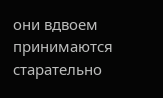они вдвоем принимаются старательно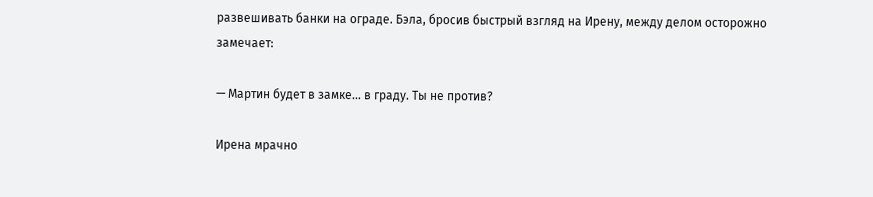развешивать банки на ограде. Бэла, бросив быстрый взгляд на Ирену, между делом осторожно замечает:

— Мартин будет в замке… в граду. Ты не против?

Ирена мрачно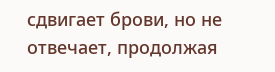сдвигает брови, но не отвечает, продолжая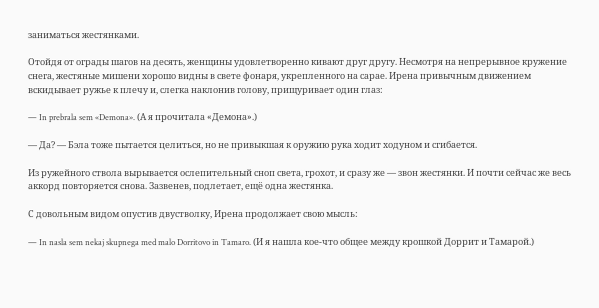заниматься жестянками.

Отойдя от ограды шагов на десять, женщины удовлетворенно кивают друг другу. Несмотря на непрерывное кружение снега, жестяные мишени хорошо видны в свете фонаря, укрепленного на сарае. Ирена привычным движением вскидывает ружье к плечу и, слегка наклонив голову, прищуривает один глаз:

— In prebrala sem «Demona». (А я прочитала «Демона».)

— Да? — Бэла тоже пытается целиться, но не привыкшая к оружию рука ходит ходуном и сгибается.

Из ружейного ствола вырывается ослепительный сноп света, грохот, и сразу же — звон жестянки. И почти сейчас же весь аккорд повторяется снова. Зазвенев, подлетает, ещё одна жестянка.

С довольным видом опустив двустволку, Ирена продолжает свою мысль:

— In nasla sem nekaj skupnega med malo Dorritovo in Tamaro. (И я нашла кое-что общее между крошкой Доррит и Тамарой.)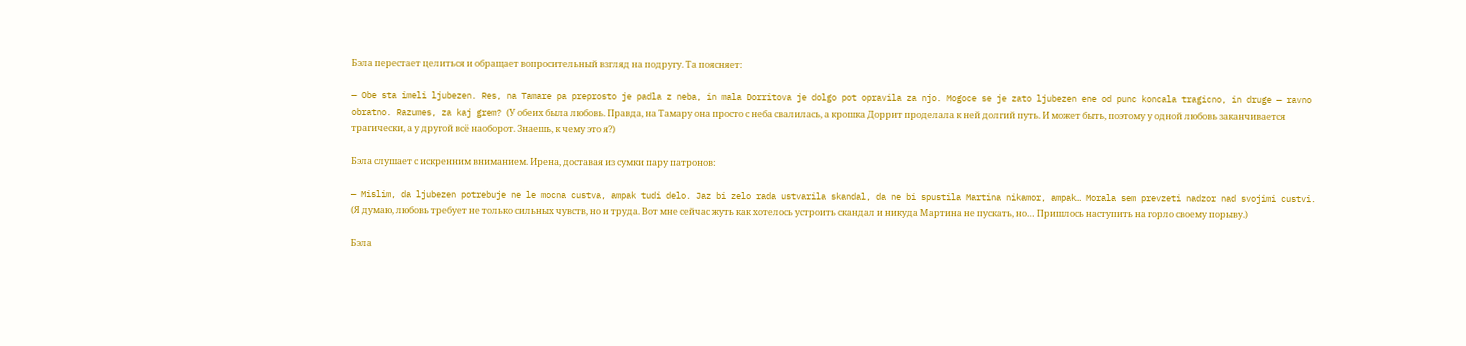Бэла перестает целиться и обращает вопросительный взгляд на подругу. Та поясняет:

— Obe sta imeli ljubezen. Res, na Tamare pa preprosto je padla z neba, in mala Dorritova je dolgo pot opravila za njo. Mogoce se je zato ljubezen ene od punc koncala tragicno, in druge — ravno obratno. Razumes, za kaj grem? (У обеих была любовь. Правда, на Тамару она просто с неба свалилась, а крошка Доррит проделала к ней долгий путь. И может быть, поэтому у одной любовь заканчивается трагически, а у другой всё наоборот. Знаешь, к чему это я?)

Бэла слушает с искренним вниманием. Ирена, доставая из сумки пару патронов:

— Mislim, da ljubezen potrebuje ne le mocna custva, ampak tudi delo. Jaz bi zelo rada ustvarila skandal, da ne bi spustila Martina nikamor, ampak… Morala sem prevzeti nadzor nad svojimi custvi. (Я думаю, любовь требует не только сильных чувств, но и труда. Вот мне сейчас жуть как хотелось устроить скандал и никуда Мартина не пускать, но… Пришлось наступить на горло своему порыву.)

Бэла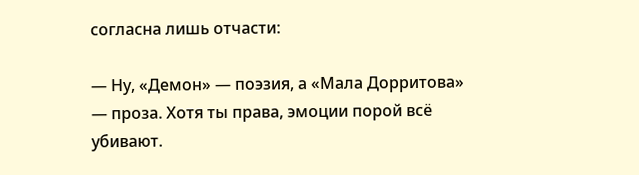согласна лишь отчасти:

— Ну, «Демон» — поэзия, а «Мала Дорритова» — проза. Хотя ты права, эмоции порой всё убивают.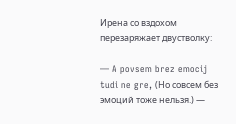Ирена со вздохом перезаряжает двустволку:

— A povsem brez emocij tudi ne gre, (Но совсем без эмоций тоже нельзя.) —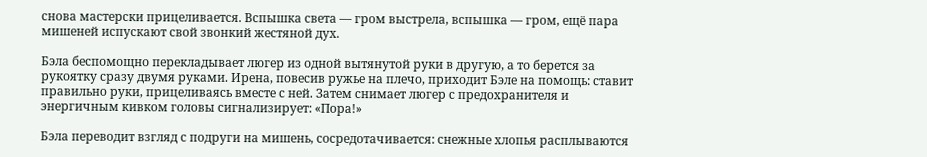снова мастерски прицеливается. Вспышка света — гром выстрела, вспышка — гром, ещё пара мишеней испускают свой звонкий жестяной дух.

Бэла беспомощно перекладывает люгер из одной вытянутой руки в другую, а то берется за рукоятку сразу двумя руками. Ирена, повесив ружье на плечо, приходит Бэле на помощь: ставит правильно руки, прицеливаясь вместе с ней. Затем снимает люгер с предохранителя и энергичным кивком головы сигнализирует: «Пора!»

Бэла переводит взгляд с подруги на мишень, сосредотачивается: снежные хлопья расплываются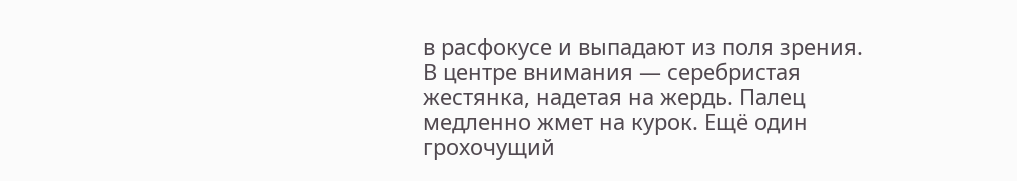в расфокусе и выпадают из поля зрения. В центре внимания — серебристая жестянка, надетая на жердь. Палец медленно жмет на курок. Ещё один грохочущий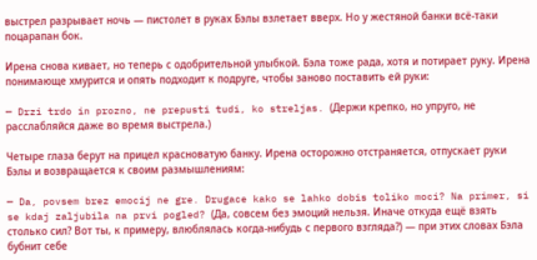выстрел разрывает ночь — пистолет в руках Бэлы взлетает вверх. Но у жестяной банки всё-таки поцарапан бок.

Ирена снова кивает, но теперь с одобрительной улыбкой. Бэла тоже рада, хотя и потирает руку. Ирена понимающе хмурится и опять подходит к подруге, чтобы заново поставить ей руки:

— Drzi trdo in prozno, ne prepusti tudi, ko streljas. (Держи крепко, но упруго, не расслабляйся даже во время выстрела.)

Четыре глаза берут на прицел красноватую банку. Ирена осторожно отстраняется, отпускает руки Бэлы и возвращается к своим размышлениям:

— Da, povsem brez emocij ne gre. Drugace kako se lahko dobis toliko moci? Na primer, si se kdaj zaljubila na prvi pogled? (Да, совсем без эмоций нельзя. Иначе откуда ещё взять столько сил? Вот ты, к примеру, влюблялась когда-нибудь с первого взгляда?) — при этих словах Бэла бубнит себе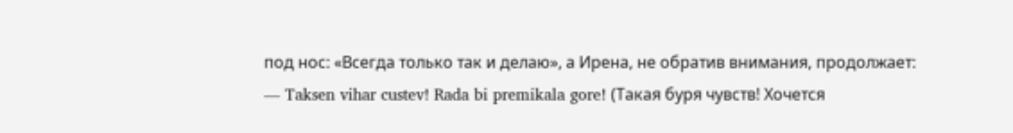под нос: «Всегда только так и делаю», а Ирена, не обратив внимания, продолжает: — Taksen vihar custev! Rada bi premikala gore! (Такая буря чувств! Хочется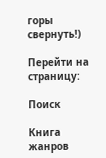горы свернуть!)

Перейти на страницу:

Поиск

Книга жанров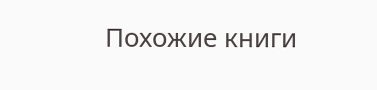Похожие книги